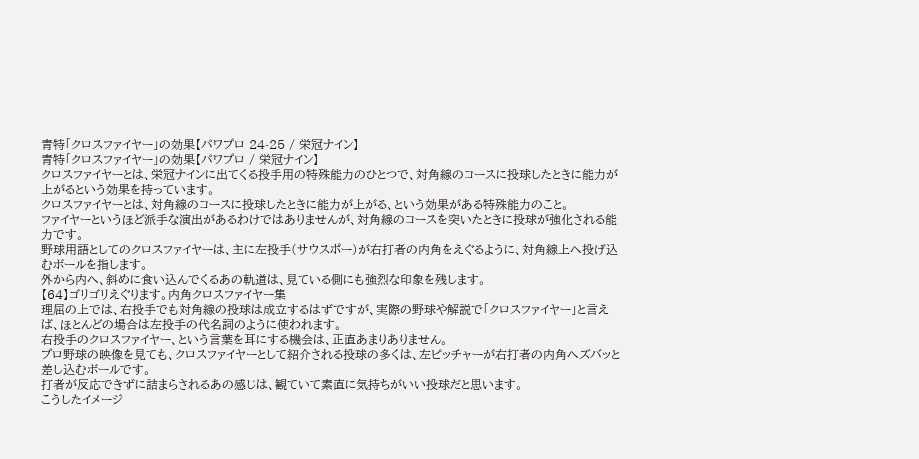青特「クロスファイヤー」の効果【パワプロ 24-25 / 栄冠ナイン】
青特「クロスファイヤー」の効果【パワプロ / 栄冠ナイン】
クロスファイヤーとは、栄冠ナインに出てくる投手用の特殊能力のひとつで、対角線のコースに投球したときに能力が上がるという効果を持っています。
クロスファイヤーとは、対角線のコースに投球したときに能力が上がる、という効果がある特殊能力のこと。
ファイヤーというほど派手な演出があるわけではありませんが、対角線のコースを突いたときに投球が強化される能力です。
野球用語としてのクロスファイヤーは、主に左投手(サウスポー)が右打者の内角をえぐるように、対角線上へ投げ込むボールを指します。
外から内へ、斜めに食い込んでくるあの軌道は、見ている側にも強烈な印象を残します。
【64】ゴリゴリえぐります。内角クロスファイヤー集
理屈の上では、右投手でも対角線の投球は成立するはずですが、実際の野球や解説で「クロスファイヤー」と言えば、ほとんどの場合は左投手の代名詞のように使われます。
右投手のクロスファイヤー、という言葉を耳にする機会は、正直あまりありません。
プロ野球の映像を見ても、クロスファイヤーとして紹介される投球の多くは、左ピッチャーが右打者の内角へズバッと差し込むボールです。
打者が反応できずに詰まらされるあの感じは、観ていて素直に気持ちがいい投球だと思います。
こうしたイメージ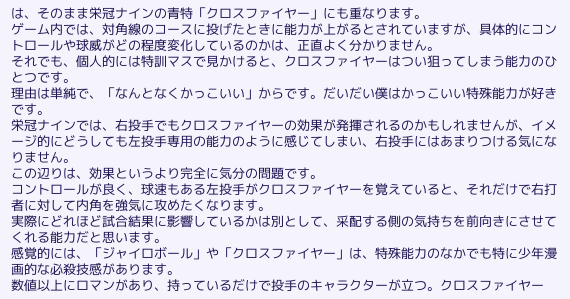は、そのまま栄冠ナインの青特「クロスファイヤー」にも重なります。
ゲーム内では、対角線のコースに投げたときに能力が上がるとされていますが、具体的にコントロールや球威がどの程度変化しているのかは、正直よく分かりません。
それでも、個人的には特訓マスで見かけると、クロスファイヤーはつい狙ってしまう能力のひとつです。
理由は単純で、「なんとなくかっこいい」からです。だいだい僕はかっこいい特殊能力が好きです。
栄冠ナインでは、右投手でもクロスファイヤーの効果が発揮されるのかもしれませんが、イメージ的にどうしても左投手専用の能力のように感じてしまい、右投手にはあまりつける気になりません。
この辺りは、効果というより完全に気分の問題です。
コントロールが良く、球速もある左投手がクロスファイヤーを覚えていると、それだけで右打者に対して内角を強気に攻めたくなります。
実際にどれほど試合結果に影響しているかは別として、采配する側の気持ちを前向きにさせてくれる能力だと思います。
感覚的には、「ジャイロボール」や「クロスファイヤー」は、特殊能力のなかでも特に少年漫画的な必殺技感があります。
数値以上にロマンがあり、持っているだけで投手のキャラクターが立つ。クロスファイヤー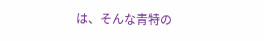は、そんな青特の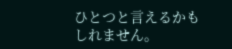ひとつと言えるかもしれません。